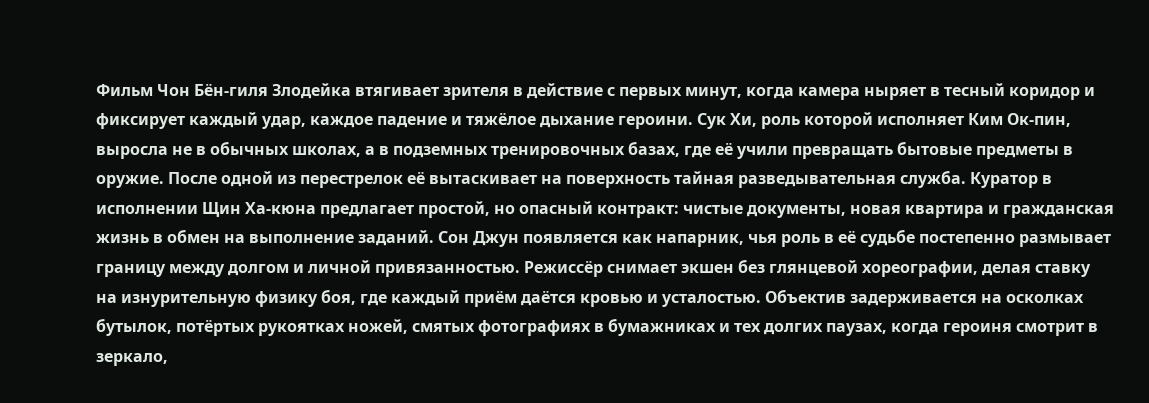Фильм Чон Бён-гиля Злодейка втягивает зрителя в действие с первых минут, когда камера ныряет в тесный коридор и фиксирует каждый удар, каждое падение и тяжёлое дыхание героини. Сук Хи, роль которой исполняет Ким Ок-пин, выросла не в обычных школах, а в подземных тренировочных базах, где её учили превращать бытовые предметы в оружие. После одной из перестрелок её вытаскивает на поверхность тайная разведывательная служба. Куратор в исполнении Щин Ха-кюна предлагает простой, но опасный контракт: чистые документы, новая квартира и гражданская жизнь в обмен на выполнение заданий. Сон Джун появляется как напарник, чья роль в её судьбе постепенно размывает границу между долгом и личной привязанностью. Режиссёр снимает экшен без глянцевой хореографии, делая ставку на изнурительную физику боя, где каждый приём даётся кровью и усталостью. Объектив задерживается на осколках бутылок, потёртых рукоятках ножей, смятых фотографиях в бумажниках и тех долгих паузах, когда героиня смотрит в зеркало,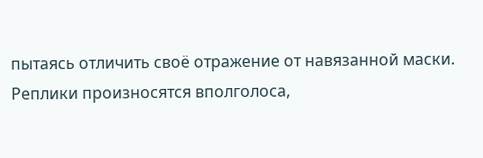пытаясь отличить своё отражение от навязанной маски. Реплики произносятся вполголоса,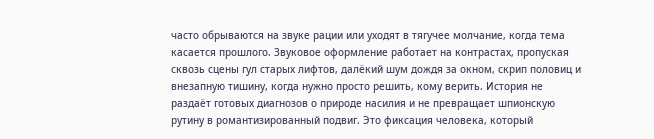часто обрываются на звуке рации или уходят в тягучее молчание, когда тема касается прошлого. Звуковое оформление работает на контрастах, пропуская сквозь сцены гул старых лифтов, далёкий шум дождя за окном, скрип половиц и внезапную тишину, когда нужно просто решить, кому верить. История не раздаёт готовых диагнозов о природе насилия и не превращает шпионскую рутину в романтизированный подвиг. Это фиксация человека, который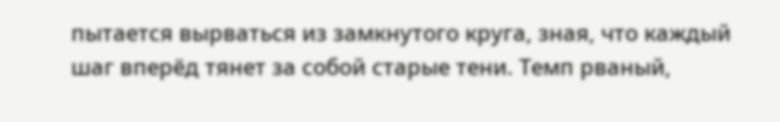пытается вырваться из замкнутого круга, зная, что каждый шаг вперёд тянет за собой старые тени. Темп рваный,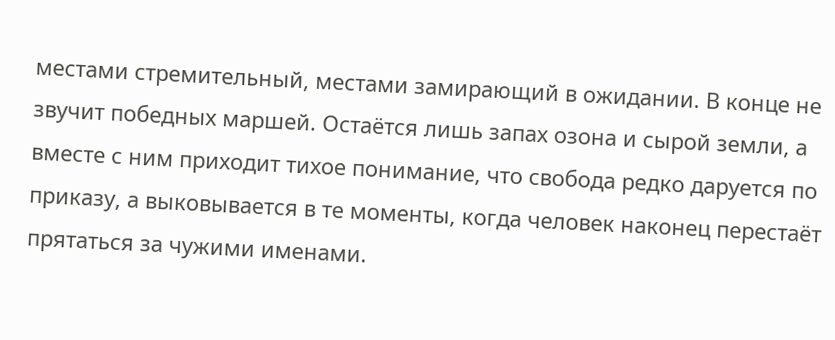местами стремительный, местами замирающий в ожидании. В конце не звучит победных маршей. Остаётся лишь запах озона и сырой земли, а вместе с ним приходит тихое понимание, что свобода редко даруется по приказу, а выковывается в те моменты, когда человек наконец перестаёт прятаться за чужими именами.